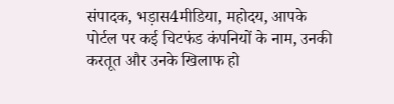संपादक, भड़ास4मीडिया, महोदय, आपके पोर्टल पर कई चिटफंड कंपनियों के नाम, उनकी करतूत और उनके खिलाफ हो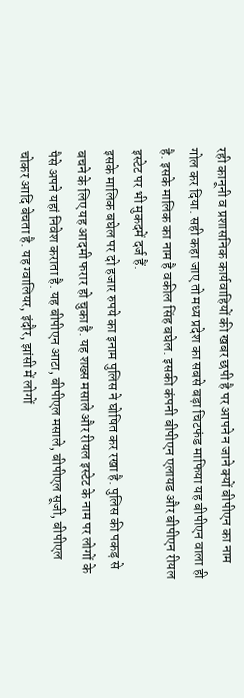रही कानूनी व प्रशासनिक कार्यवाहियों की खबर छपी है पर आपने न जाने क्यों बीपीएन का नाम गोल कर दिया. सही कहा जाए तो मध्य प्रदेश का सबसे बड़ा चिटफंड माफिया यह बीपीएन वाला ही है. इसके मालिक का नाम है वकील सिंह बघेल. इसकी कंपनी बीपीएन एलायड और बीपीएन रीयल इस्टेट पर भी मुकदमें दर्ज हैं.
इसके मालिक बघेल पर दो हजार रुपये का इनाम पुलिस ने घोषित कर रखा है. पुलिस की पकड़ से बचने के लिए यह आदमी फरार हो चुका है. यह शख्स मसाले और रीयल इस्टेट के नाम पर लोगों के पैसे अपने यहां निवेश कराता है. यह बीपीएन आटा, बीपीएल मसाले, बीपीएल सूजी, बीपीएल चोकर आदि बेचता है. यह ग्वालियर, इंदौर, झांसी में लोगों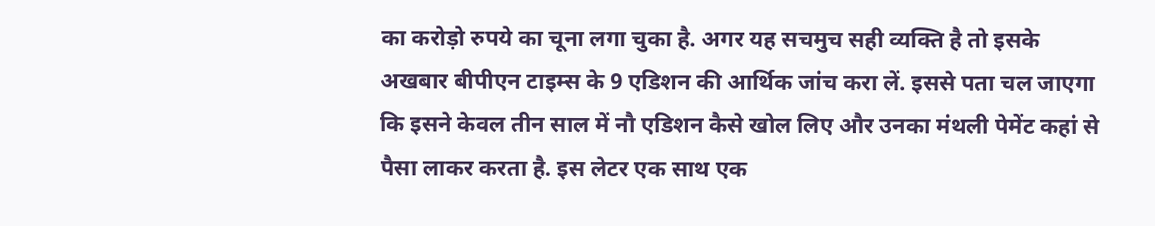का करोड़ो रुपये का चूना लगा चुका है. अगर यह सचमुच सही व्यक्ति है तो इसके अखबार बीपीएन टाइम्स के 9 एडिशन की आर्थिक जांच करा लें. इससे पता चल जाएगा कि इसने केवल तीन साल में नौ एडिशन कैसे खोल लिए और उनका मंथली पेमेंट कहां से पैसा लाकर करता है. इस लेटर एक साथ एक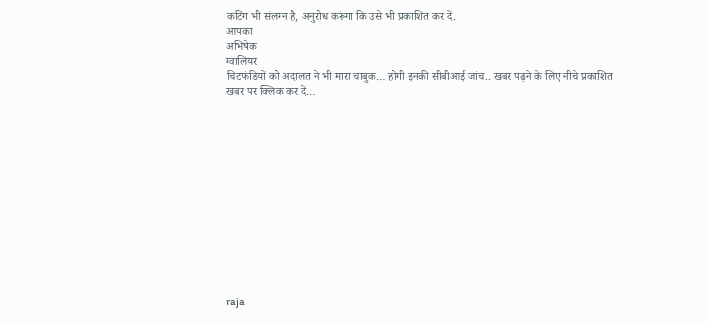कटिंग भी संलग्न है, अनुरोध करूंगा कि उसे भी प्रकाशित कर दें.
आपका
अभिषेक
ग्वालियर
चिटफंडियों को अदालत ने भी मारा चाबुक… होगी इनकी सीबीआई जांच.. खबर पढ़ने के लिए नीचे प्रकाशित खबर पर क्लिक कर दें…













raja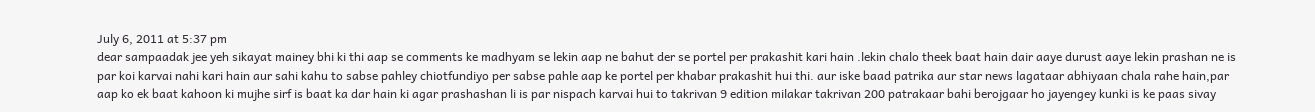July 6, 2011 at 5:37 pm
dear sampaadak jee yeh sikayat mainey bhi ki thi aap se comments ke madhyam se lekin aap ne bahut der se portel per prakashit kari hain .lekin chalo theek baat hain dair aaye durust aaye lekin prashan ne is par koi karvai nahi kari hain aur sahi kahu to sabse pahley chiotfundiyo per sabse pahle aap ke portel per khabar prakashit hui thi. aur iske baad patrika aur star news lagataar abhiyaan chala rahe hain,par aap ko ek baat kahoon ki mujhe sirf is baat ka dar hain ki agar prashashan li is par nispach karvai hui to takrivan 9 edition milakar takrivan 200 patrakaar bahi berojgaar ho jayengey kunki is ke paas sivay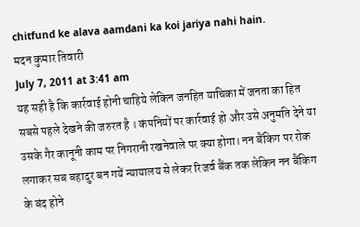chitfund ke alava aamdani ka koi jariya nahi hain.
मदन कुमार तिवारी
July 7, 2011 at 3:41 am
यह सही है कि कार्रवाई होनी चाहिये लेकिन जनहित याचिका में जनता का हित सबसे पहले देखने की जरुरत है । कंपनियों पर कार्रवाई हो और उसे अनुमति देने या उसके गैर कानूनी काम पर निगरानी रखनेवाले पर क्या होगा। नन बैंकिग पर रोक लगाकर सब बहादुर बन गयें न्यायालय से लेकर रिजर्व बैंक तक लेकिन नन बैंकिग के बंद होने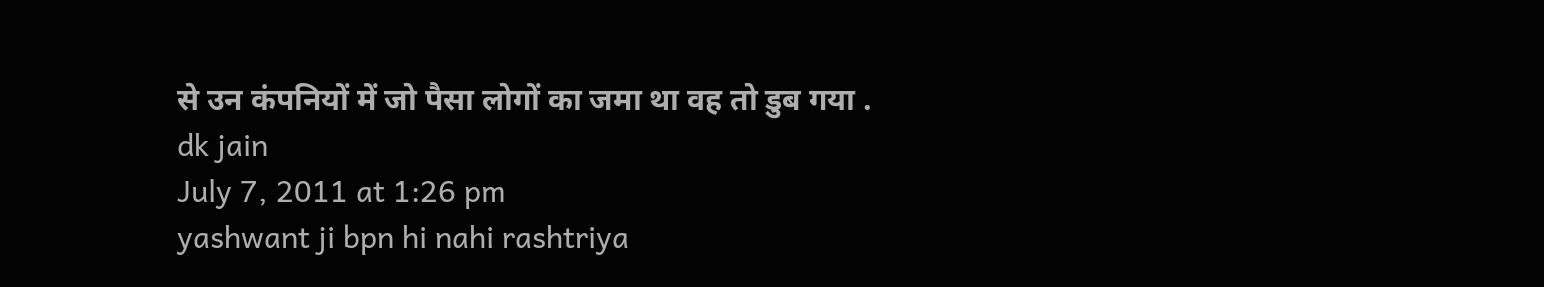से उन कंपनियों में जो पैसा लोगों का जमा था वह तो डुब गया .
dk jain
July 7, 2011 at 1:26 pm
yashwant ji bpn hi nahi rashtriya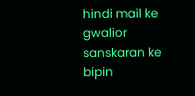hindi mail ke gwalior sanskaran ke bipin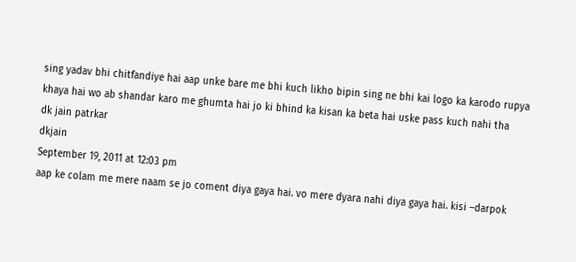sing yadav bhi chitfandiye hai aap unke bare me bhi kuch likho bipin sing ne bhi kai logo ka karodo rupya khaya hai wo ab shandar karo me ghumta hai jo ki bhind ka kisan ka beta hai uske pass kuch nahi tha
dk jain patrkar
dkjain
September 19, 2011 at 12:03 pm
aap ke colam me mere naam se jo coment diya gaya hai. vo mere dyara nahi diya gaya hai. kisi –darpok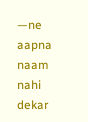—ne aapna naam nahi dekar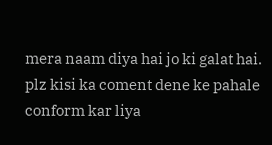mera naam diya hai jo ki galat hai. plz kisi ka coment dene ke pahale conform kar liya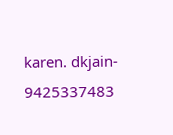karen. dkjain- 9425337483